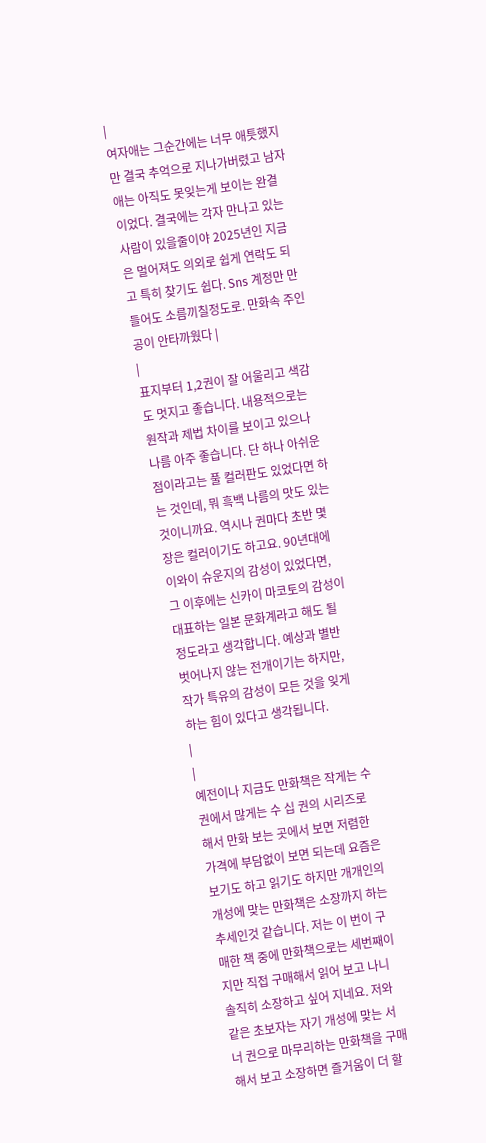|
여자애는 그순간에는 너무 애틋했지만 결국 추억으로 지나가버렸고 남자애는 아직도 못잊는게 보이는 완결 이었다. 결국에는 각자 만나고 있는 사람이 있을줄이야 2025년인 지금은 멀어져도 의외로 쉽게 연락도 되고 특히 찾기도 쉽다. Sns 계정만 만들어도 소름끼칠정도로. 만화속 주인공이 안타까웠다 |
|
표지부터 1,2권이 잘 어울리고 색감도 멋지고 좋습니다. 내용적으로는 원작과 제법 차이를 보이고 있으나 나름 아주 좋습니다. 단 하나 아쉬운 점이라고는 풀 컬러판도 있었다면 하는 것인데, 뭐 흑백 나름의 맛도 있는 것이니까요. 역시나 권마다 초반 몇 장은 컬러이기도 하고요. 90년대에 이와이 슈운지의 감성이 있었다면, 그 이후에는 신카이 마코토의 감성이 대표하는 일본 문화계라고 해도 될 정도라고 생각합니다. 예상과 별반 벗어나지 않는 전개이기는 하지만, 작가 특유의 감성이 모든 것을 잊게 하는 힘이 있다고 생각됩니다.
|
|
예전이나 지금도 만화책은 작게는 수 권에서 많게는 수 십 권의 시리즈로 해서 만화 보는 곳에서 보면 저렴한 가격에 부담없이 보면 되는데 요즘은 보기도 하고 읽기도 하지만 개개인의 개성에 맞는 만화책은 소장까지 하는 추세인것 같습니다. 저는 이 번이 구매한 책 중에 만화책으로는 세번째이지만 직접 구매해서 읽어 보고 나니 솔직히 소장하고 싶어 지네요. 저와 같은 초보자는 자기 개성에 맞는 서너 권으로 마무리하는 만화책을 구매해서 보고 소장하면 즐거움이 더 할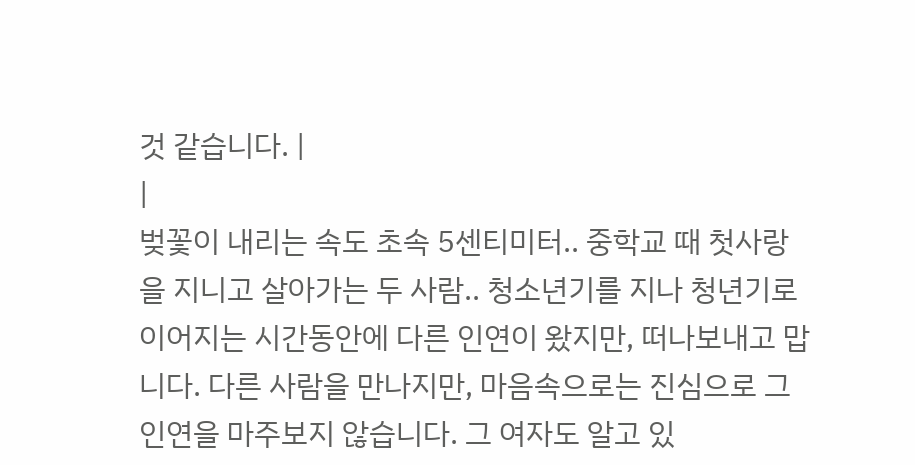것 같습니다. |
|
벚꽃이 내리는 속도 초속 5센티미터.. 중학교 때 첫사랑을 지니고 살아가는 두 사람.. 청소년기를 지나 청년기로 이어지는 시간동안에 다른 인연이 왔지만, 떠나보내고 맙니다. 다른 사람을 만나지만, 마음속으로는 진심으로 그 인연을 마주보지 않습니다. 그 여자도 알고 있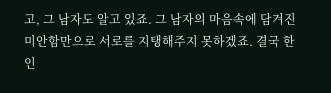고, 그 남자도 알고 있죠. 그 남자의 마음속에 담겨진 미안함만으로 서로를 지탱해주지 못하겠죠. 결국 한 인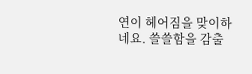연이 헤어짐을 맞이하네요. 쓸쓸함을 감출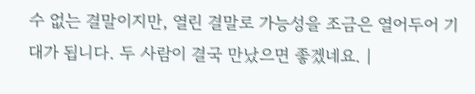수 없는 결말이지만, 열린 결말로 가능성을 조금은 열어두어 기대가 됩니다. 두 사람이 결국 만났으면 좋겠네요. |